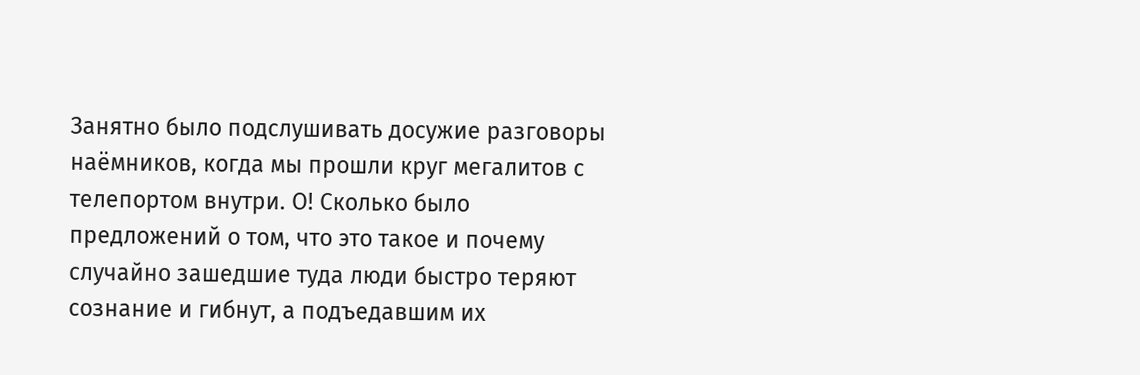Занятно было подслушивать досужие разговоры наёмников, когда мы прошли круг мегалитов с телепортом внутри. О! Сколько было предложений о том, что это такое и почему случайно зашедшие туда люди быстро теряют сознание и гибнут, а подъедавшим их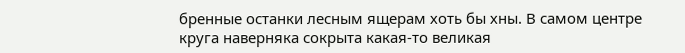бренные останки лесным ящерам хоть бы хны. В самом центре круга наверняка сокрыта какая-то великая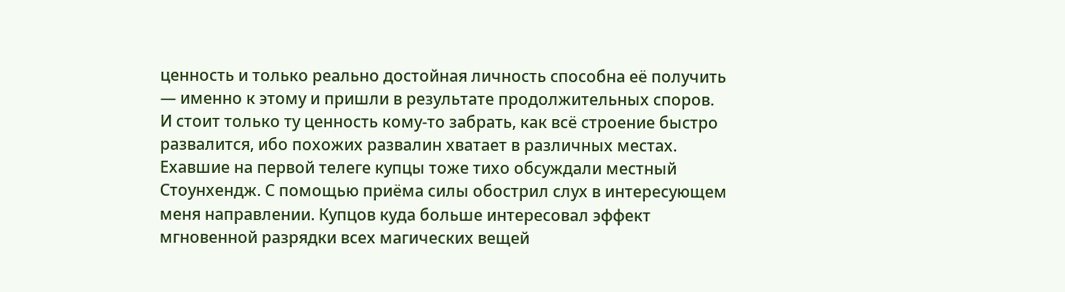ценность и только реально достойная личность способна её получить — именно к этому и пришли в результате продолжительных споров. И стоит только ту ценность кому-то забрать, как всё строение быстро развалится, ибо похожих развалин хватает в различных местах. Ехавшие на первой телеге купцы тоже тихо обсуждали местный Стоунхендж. С помощью приёма силы обострил слух в интересующем меня направлении. Купцов куда больше интересовал эффект мгновенной разрядки всех магических вещей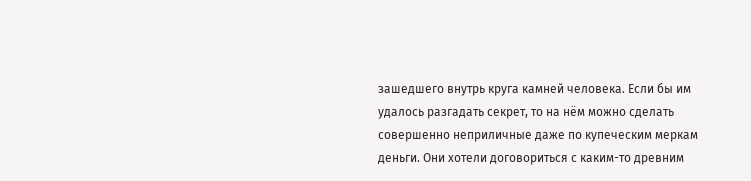зашедшего внутрь круга камней человека. Если бы им удалось разгадать секрет, то на нём можно сделать совершенно неприличные даже по купеческим меркам деньги. Они хотели договориться с каким-то древним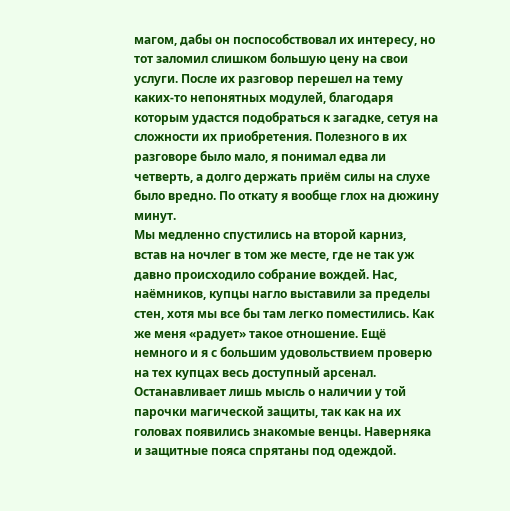магом, дабы он поспособствовал их интересу, но тот заломил слишком большую цену на свои услуги. После их разговор перешел на тему каких-то непонятных модулей, благодаря которым удастся подобраться к загадке, сетуя на сложности их приобретения. Полезного в их разговоре было мало, я понимал едва ли четверть, а долго держать приём силы на слухе было вредно. По откату я вообще глох на дюжину минут.
Мы медленно спустились на второй карниз, встав на ночлег в том же месте, где не так уж давно происходило собрание вождей. Нас, наёмников, купцы нагло выставили за пределы стен, хотя мы все бы там легко поместились. Как же меня «радует» такое отношение. Ещё немного и я с большим удовольствием проверю на тех купцах весь доступный арсенал. Останавливает лишь мысль о наличии у той парочки магической защиты, так как на их головах появились знакомые венцы. Наверняка и защитные пояса спрятаны под одеждой.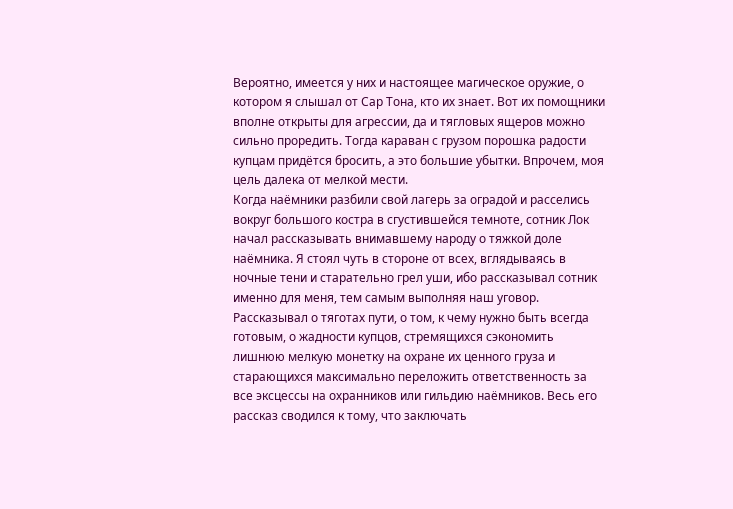Вероятно, имеется у них и настоящее магическое оружие, о котором я слышал от Сар Тона, кто их знает. Вот их помощники вполне открыты для агрессии, да и тягловых ящеров можно сильно проредить. Тогда караван с грузом порошка радости купцам придётся бросить, а это большие убытки. Впрочем, моя цель далека от мелкой мести.
Когда наёмники разбили свой лагерь за оградой и расселись вокруг большого костра в сгустившейся темноте, сотник Лок начал рассказывать внимавшему народу о тяжкой доле наёмника. Я стоял чуть в стороне от всех, вглядываясь в ночные тени и старательно грел уши, ибо рассказывал сотник именно для меня, тем самым выполняя наш уговор. Рассказывал о тяготах пути, о том, к чему нужно быть всегда готовым, о жадности купцов, стремящихся сэкономить лишнюю мелкую монетку на охране их ценного груза и старающихся максимально переложить ответственность за все эксцессы на охранников или гильдию наёмников. Весь его рассказ сводился к тому, что заключать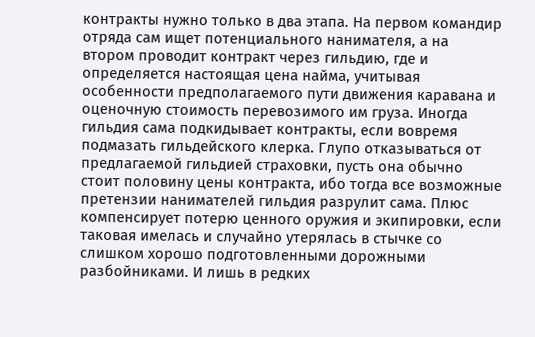контракты нужно только в два этапа. На первом командир отряда сам ищет потенциального нанимателя, а на втором проводит контракт через гильдию, где и определяется настоящая цена найма, учитывая особенности предполагаемого пути движения каравана и оценочную стоимость перевозимого им груза. Иногда гильдия сама подкидывает контракты, если вовремя подмазать гильдейского клерка. Глупо отказываться от предлагаемой гильдией страховки, пусть она обычно стоит половину цены контракта, ибо тогда все возможные претензии нанимателей гильдия разрулит сама. Плюс компенсирует потерю ценного оружия и экипировки, если таковая имелась и случайно утерялась в стычке со слишком хорошо подготовленными дорожными разбойниками. И лишь в редких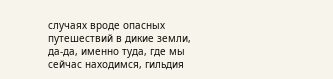случаях вроде опасных путешествий в дикие земли, да-да, именно туда, где мы сейчас находимся, гильдия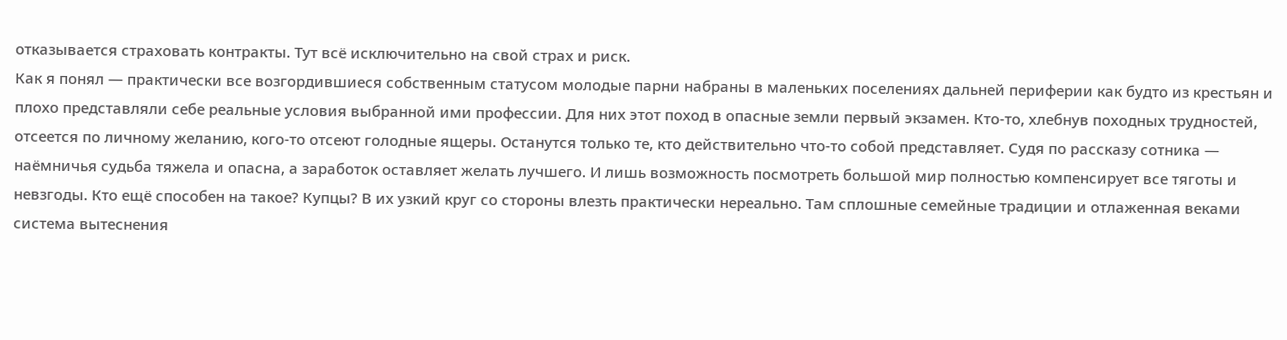отказывается страховать контракты. Тут всё исключительно на свой страх и риск.
Как я понял — практически все возгордившиеся собственным статусом молодые парни набраны в маленьких поселениях дальней периферии как будто из крестьян и плохо представляли себе реальные условия выбранной ими профессии. Для них этот поход в опасные земли первый экзамен. Кто-то, хлебнув походных трудностей, отсеется по личному желанию, кого-то отсеют голодные ящеры. Останутся только те, кто действительно что-то собой представляет. Судя по рассказу сотника — наёмничья судьба тяжела и опасна, а заработок оставляет желать лучшего. И лишь возможность посмотреть большой мир полностью компенсирует все тяготы и невзгоды. Кто ещё способен на такое? Купцы? В их узкий круг со стороны влезть практически нереально. Там сплошные семейные традиции и отлаженная веками система вытеснения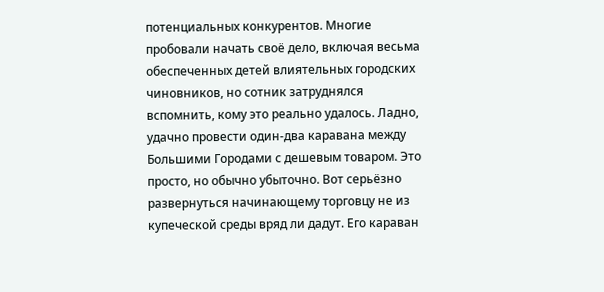потенциальных конкурентов. Многие пробовали начать своё дело, включая весьма обеспеченных детей влиятельных городских чиновников, но сотник затруднялся вспомнить, кому это реально удалось. Ладно, удачно провести один-два каравана между Большими Городами с дешевым товаром. Это просто, но обычно убыточно. Вот серьёзно развернуться начинающему торговцу не из купеческой среды вряд ли дадут. Его караван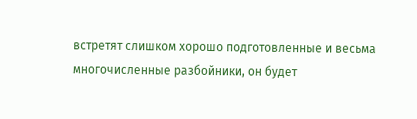встретят слишком хорошо подготовленные и весьма многочисленные разбойники, он будет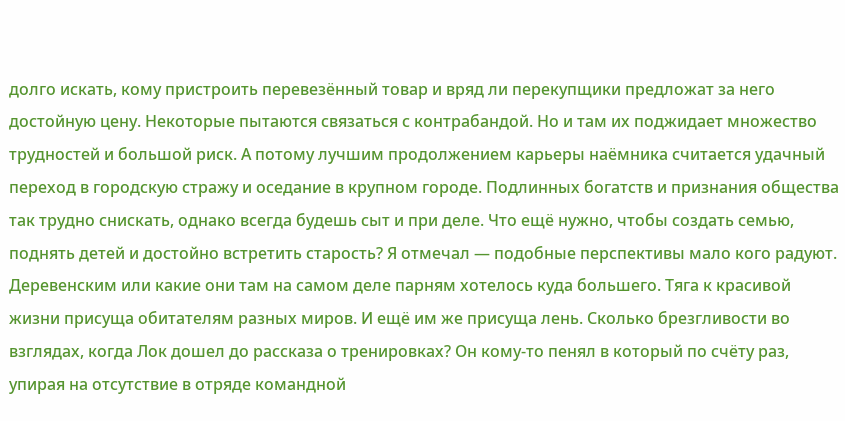долго искать, кому пристроить перевезённый товар и вряд ли перекупщики предложат за него достойную цену. Некоторые пытаются связаться с контрабандой. Но и там их поджидает множество трудностей и большой риск. А потому лучшим продолжением карьеры наёмника считается удачный переход в городскую стражу и оседание в крупном городе. Подлинных богатств и признания общества так трудно снискать, однако всегда будешь сыт и при деле. Что ещё нужно, чтобы создать семью, поднять детей и достойно встретить старость? Я отмечал — подобные перспективы мало кого радуют. Деревенским или какие они там на самом деле парням хотелось куда большего. Тяга к красивой жизни присуща обитателям разных миров. И ещё им же присуща лень. Сколько брезгливости во взглядах, когда Лок дошел до рассказа о тренировках? Он кому-то пенял в который по счёту раз, упирая на отсутствие в отряде командной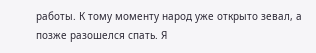работы. К тому моменту народ уже открыто зевал, а позже разошелся спать. Я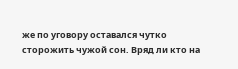же по уговору оставался чутко сторожить чужой сон. Вряд ли кто на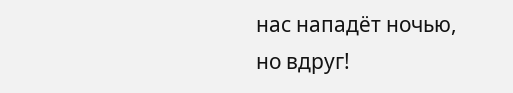нас нападёт ночью, но вдруг!